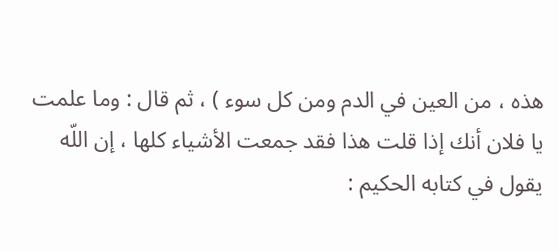هذه ، من العين في الدم ومن كل سوء ) ، ثم قال : وما علمت يا فلان أنك إذا قلت هذا فقد جمعت الأشياء كلها ، إن اللّه يقول في كتابه الحكيم :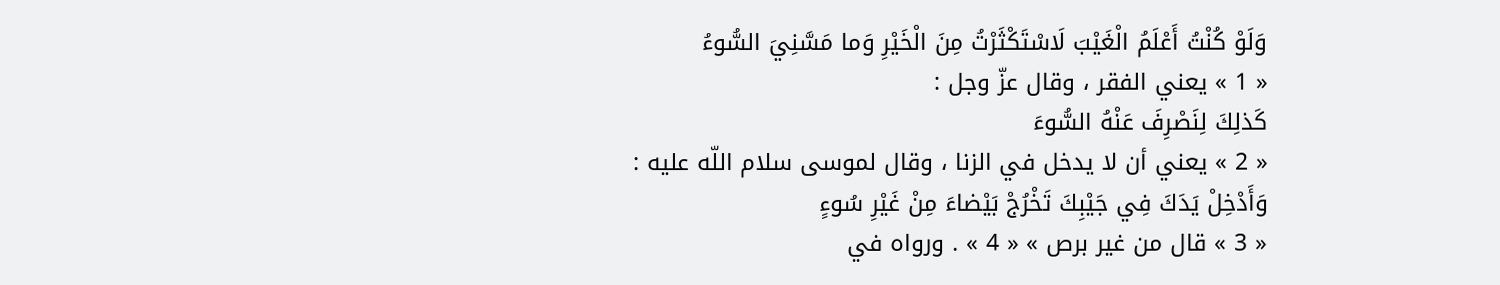وَلَوْ كُنْتُ أَعْلَمُ الْغَيْبَ لَاسْتَكْثَرْتُ مِنَ الْخَيْرِ وَما مَسَّنِيَ السُّوءُ
« 1 » يعني الفقر ، وقال عزّ وجل :
كَذلِكَ لِنَصْرِفَ عَنْهُ السُّوءَ
« 2 » يعني أن لا يدخل في الزنا ، وقال لموسى سلام اللّه عليه :
وَأَدْخِلْ يَدَكَ فِي جَيْبِكَ تَخْرُجْ بَيْضاءَ مِنْ غَيْرِ سُوءٍ
« 3 » قال من غير برص » « 4 » . ورواه في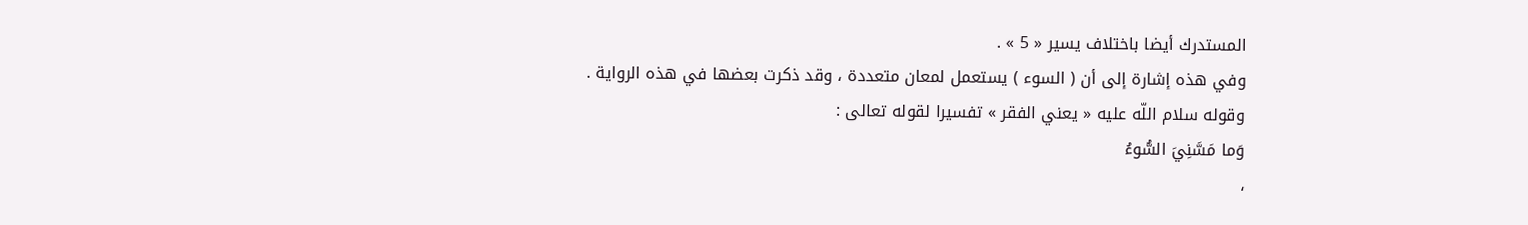المستدرك أيضا باختلاف يسير « 5 » .
وفي هذه إشارة إلى أن ( السوء ) يستعمل لمعان متعددة ، وقد ذكرت بعضها في هذه الرواية .
وقوله سلام اللّه عليه « يعني الفقر » تفسيرا لقوله تعالى :
وَما مَسَّنِيَ السُّوءُ
،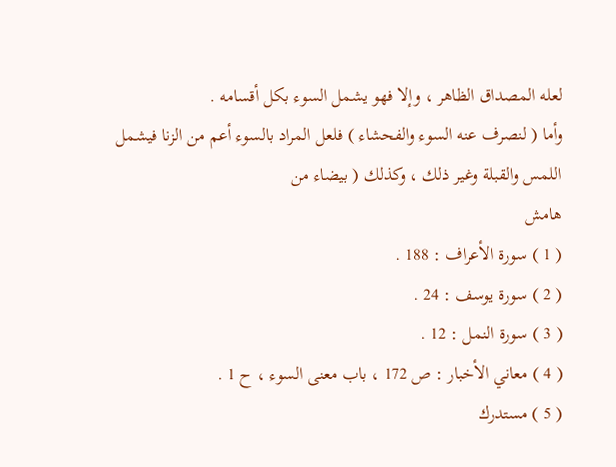لعله المصداق الظاهر ، وإلا فهو يشمل السوء بكل أقسامه .
وأما ( لنصرف عنه السوء والفحشاء ) فلعل المراد بالسوء أعم من الزنا فيشمل اللمس والقبلة وغير ذلك ، وكذلك ( بيضاء من
هامش
( 1 ) سورة الأعراف : 188 .
( 2 ) سورة يوسف : 24 .
( 3 ) سورة النمل : 12 .
( 4 ) معاني الأخبار : ص 172 ، باب معنى السوء ، ح 1 .
( 5 ) مستدرك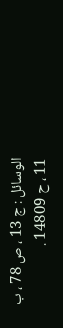الوسائل : ج 13 ، ص 78 ، ب 11 ، ح 14809 .